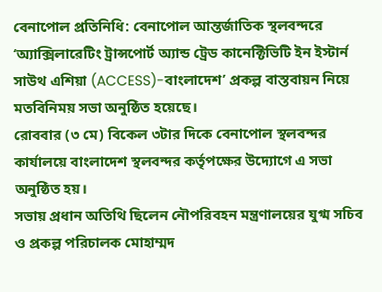বেনাপোল প্রতিনিধি: বেনাপোল আন্তর্জাতিক স্থলবন্দরে ‘অ্যাক্সিলারেটিং ট্রান্সপোর্ট অ্যান্ড ট্রেড কানেক্টিভিটি ইন ইস্টার্ন সাউথ এশিয়া (ACCESS)-বাংলাদেশ’ প্রকল্প বাস্তবায়ন নিয়ে মতবিনিময় সভা অনুষ্ঠিত হয়েছে।
রোববার (৩ মে) বিকেল ৩টার দিকে বেনাপোল স্থলবন্দর কার্যালয়ে বাংলাদেশ স্থলবন্দর কর্তৃপক্ষের উদ্যোগে এ সভা অনুষ্ঠিত হয়।
সভায় প্রধান অতিথি ছিলেন নৌপরিবহন মন্ত্রণালয়ের যুগ্ম সচিব ও প্রকল্প পরিচালক মোহাম্মদ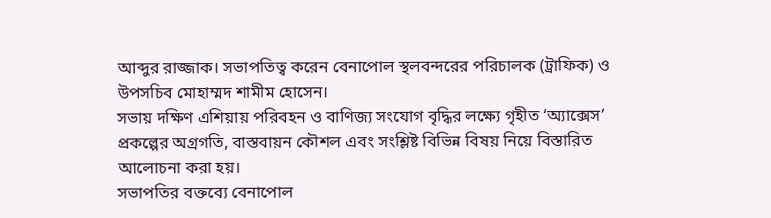আব্দুর রাজ্জাক। সভাপতিত্ব করেন বেনাপোল স্থলবন্দরের পরিচালক (ট্রাফিক) ও উপসচিব মোহাম্মদ শামীম হোসেন।
সভায় দক্ষিণ এশিয়ায় পরিবহন ও বাণিজ্য সংযোগ বৃদ্ধির লক্ষ্যে গৃহীত ‘অ্যাক্সেস’ প্রকল্পের অগ্রগতি, বাস্তবায়ন কৌশল এবং সংশ্লিষ্ট বিভিন্ন বিষয় নিয়ে বিস্তারিত আলোচনা করা হয়।
সভাপতির বক্তব্যে বেনাপোল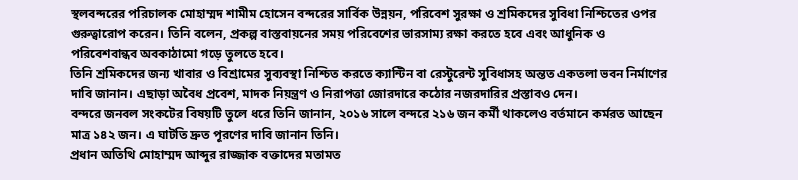স্থলবন্দরের পরিচালক মোহাম্মদ শামীম হোসেন বন্দরের সার্বিক উন্নয়ন, পরিবেশ সুরক্ষা ও শ্রমিকদের সুবিধা নিশ্চিতের ওপর গুরুত্বারোপ করেন। তিনি বলেন, প্রকল্প বাস্তবায়নের সময় পরিবেশের ভারসাম্য রক্ষা করতে হবে এবং আধুনিক ও পরিবেশবান্ধব অবকাঠামো গড়ে তুলতে হবে।
তিনি শ্রমিকদের জন্য খাবার ও বিশ্রামের সুব্যবস্থা নিশ্চিত করতে ক্যান্টিন বা রেস্টুরেন্ট সুবিধাসহ অন্তত একতলা ভবন নির্মাণের দাবি জানান। এছাড়া অবৈধ প্রবেশ, মাদক নিয়ন্ত্রণ ও নিরাপত্তা জোরদারে কঠোর নজরদারির প্রস্তাবও দেন।
বন্দরে জনবল সংকটের বিষয়টি তুলে ধরে তিনি জানান, ২০১৬ সালে বন্দরে ২১৬ জন কর্মী থাকলেও বর্তমানে কর্মরত আছেন মাত্র ১৪২ জন। এ ঘাটতি দ্রুত পূরণের দাবি জানান তিনি।
প্রধান অতিথি মোহাম্মদ আব্দুর রাজ্জাক বক্তাদের মতামত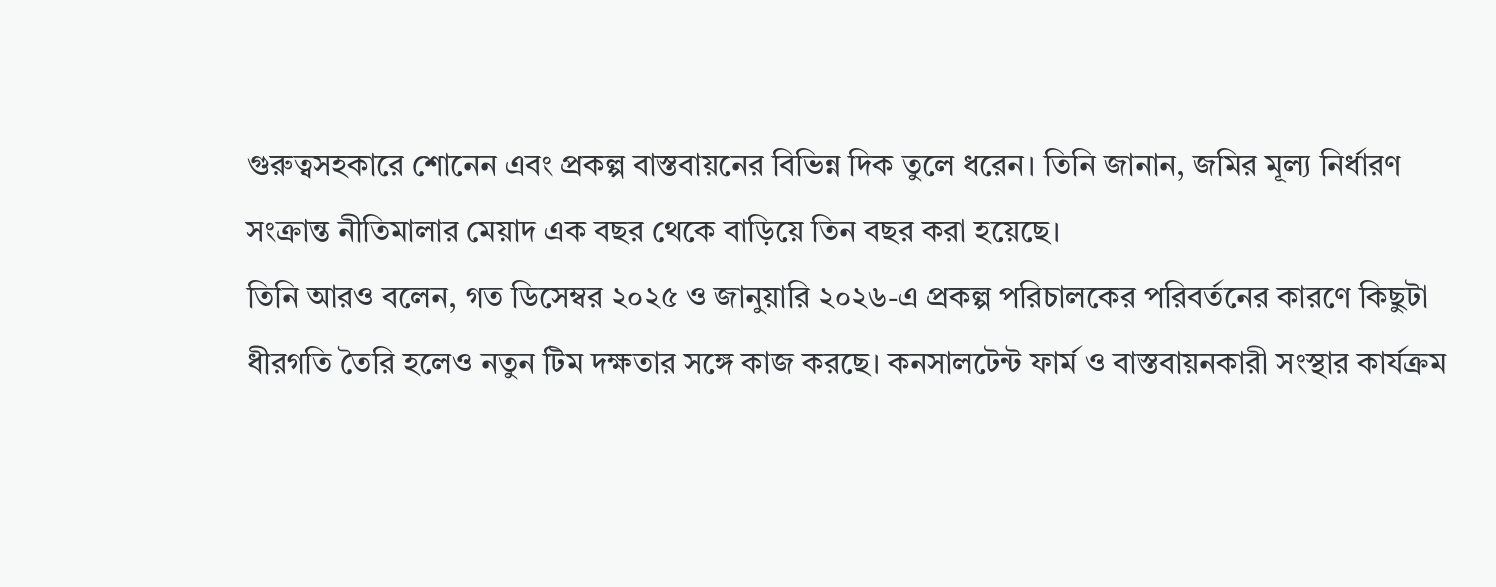গুরুত্বসহকারে শোনেন এবং প্রকল্প বাস্তবায়নের বিভিন্ন দিক তুলে ধরেন। তিনি জানান, জমির মূল্য নির্ধারণ সংক্রান্ত নীতিমালার মেয়াদ এক বছর থেকে বাড়িয়ে তিন বছর করা হয়েছে।
তিনি আরও বলেন, গত ডিসেম্বর ২০২৫ ও জানুয়ারি ২০২৬-এ প্রকল্প পরিচালকের পরিবর্তনের কারণে কিছুটা ধীরগতি তৈরি হলেও নতুন টিম দক্ষতার সঙ্গে কাজ করছে। কনসালটেন্ট ফার্ম ও বাস্তবায়নকারী সংস্থার কার্যক্রম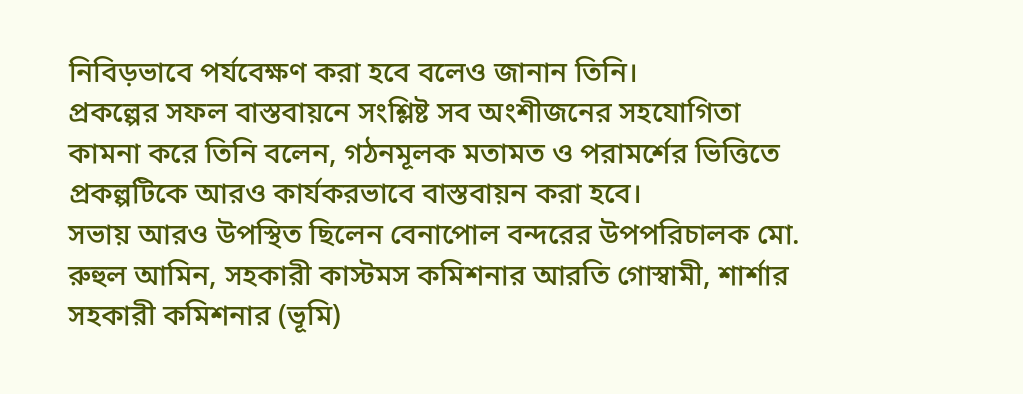নিবিড়ভাবে পর্যবেক্ষণ করা হবে বলেও জানান তিনি।
প্রকল্পের সফল বাস্তবায়নে সংশ্লিষ্ট সব অংশীজনের সহযোগিতা কামনা করে তিনি বলেন, গঠনমূলক মতামত ও পরামর্শের ভিত্তিতে প্রকল্পটিকে আরও কার্যকরভাবে বাস্তবায়ন করা হবে।
সভায় আরও উপস্থিত ছিলেন বেনাপোল বন্দরের উপপরিচালক মো. রুহুল আমিন, সহকারী কাস্টমস কমিশনার আরতি গোস্বামী, শার্শার সহকারী কমিশনার (ভূমি)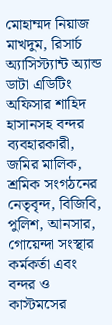মোহাম্মদ নিয়াজ মাখদুম, রিসার্চ অ্যাসিস্ট্যান্ট অ্যান্ড ডাটা এডিটিং অফিসার শাহিদ হাসানসহ বন্দর ব্যবহারকারী, জমির মালিক, শ্রমিক সংগঠনের নেতৃবৃন্দ, বিজিবি, পুলিশ, আনসার, গোয়েন্দা সংস্থার কর্মকর্তা এবং বন্দর ও কাস্টমসের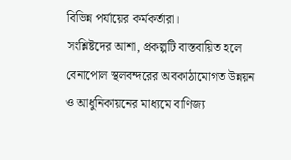বিভিন্ন পর্যায়ের কর্মকর্তারা।
সংশ্লিষ্টদের আশা, প্রকল্পটি বাস্তবায়িত হলে বেনাপোল স্থলবন্দরের অবকাঠামোগত উন্নয়ন ও আধুনিকায়নের মাধ্যমে বাণিজ্য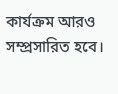কার্যক্রম আরও সম্প্রসারিত হবে।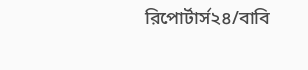রিপোর্টার্স২৪/বাবি